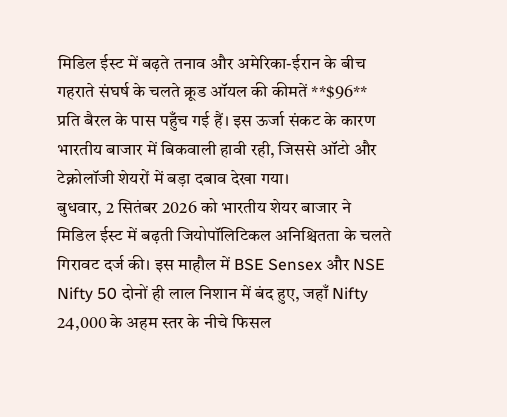मिडिल ईस्ट में बढ़ते तनाव और अमेरिका-ईरान के बीच गहराते संघर्ष के चलते क्रूड ऑयल की कीमतें **$96** प्रति बैरल के पास पहुँच गई हैं। इस ऊर्जा संकट के कारण भारतीय बाजार में बिकवाली हावी रही, जिससे ऑटो और टेक्नोलॉजी शेयरों में बड़ा दबाव देखा गया।
बुधवार, 2 सितंबर 2026 को भारतीय शेयर बाजार ने मिडिल ईस्ट में बढ़ती जियोपॉलिटिकल अनिश्चितता के चलते गिरावट दर्ज की। इस माहौल में BSE Sensex और NSE Nifty 50 दोनों ही लाल निशान में बंद हुए, जहाँ Nifty 24,000 के अहम स्तर के नीचे फिसल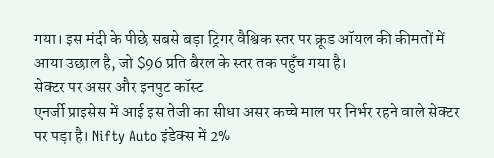गया। इस मंदी के पीछे सबसे बड़ा ट्रिगर वैश्विक स्तर पर क्रूड ऑयल की कीमतों में आया उछाल है, जो $96 प्रति बैरल के स्तर तक पहुँच गया है।
सेक्टर पर असर और इनपुट कॉस्ट
एनर्जी प्राइसेस में आई इस तेजी का सीधा असर कच्चे माल पर निर्भर रहने वाले सेक्टर पर पड़ा है। Nifty Auto इंडेक्स में 2%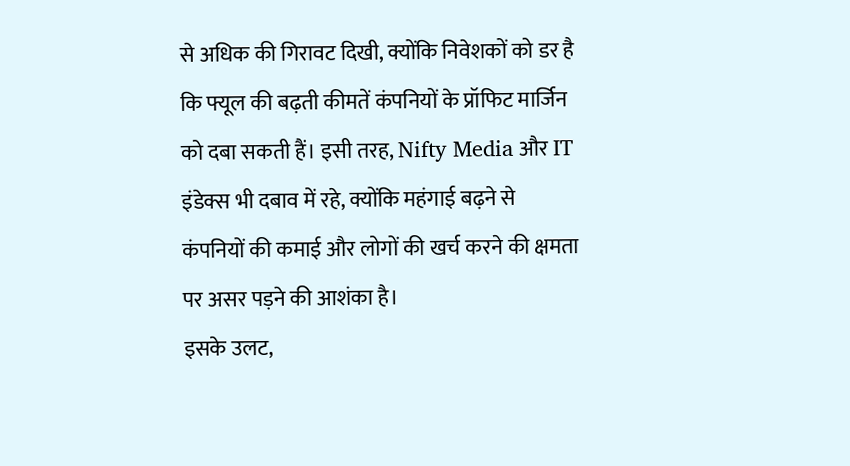से अधिक की गिरावट दिखी, क्योंकि निवेशकों को डर है कि फ्यूल की बढ़ती कीमतें कंपनियों के प्रॉफिट मार्जिन को दबा सकती हैं। इसी तरह, Nifty Media और IT इंडेक्स भी दबाव में रहे, क्योंकि महंगाई बढ़ने से कंपनियों की कमाई और लोगों की खर्च करने की क्षमता पर असर पड़ने की आशंका है।
इसके उलट,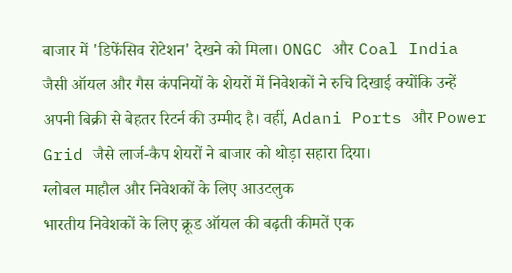बाजार में 'डिफेंसिव रोटेशन' देखने को मिला। ONGC और Coal India जैसी ऑयल और गैस कंपनियों के शेयरों में निवेशकों ने रुचि दिखाई क्योंकि उन्हें अपनी बिक्री से बेहतर रिटर्न की उम्मीद है। वहीं, Adani Ports और Power Grid जैसे लार्ज-कैप शेयरों ने बाजार को थोड़ा सहारा दिया।
ग्लोबल माहौल और निवेशकों के लिए आउटलुक
भारतीय निवेशकों के लिए क्रूड ऑयल की बढ़ती कीमतें एक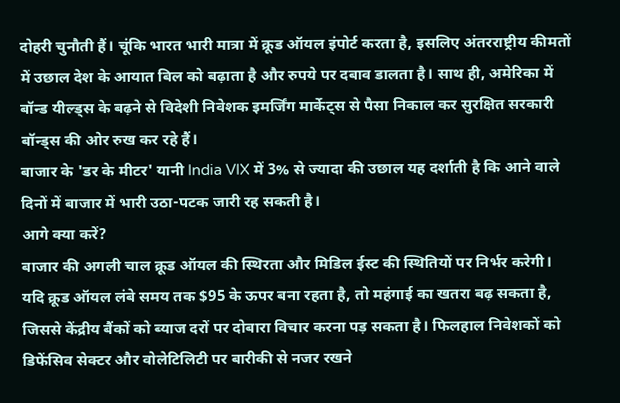दोहरी चुनौती हैं। चूंकि भारत भारी मात्रा में क्रूड ऑयल इंपोर्ट करता है, इसलिए अंतरराष्ट्रीय कीमतों में उछाल देश के आयात बिल को बढ़ाता है और रुपये पर दबाव डालता है। साथ ही, अमेरिका में बॉन्ड यील्ड्स के बढ़ने से विदेशी निवेशक इमर्जिंग मार्केट्स से पैसा निकाल कर सुरक्षित सरकारी बॉन्ड्स की ओर रुख कर रहे हैं।
बाजार के 'डर के मीटर' यानी India VIX में 3% से ज्यादा की उछाल यह दर्शाती है कि आने वाले दिनों में बाजार में भारी उठा-पटक जारी रह सकती है।
आगे क्या करें?
बाजार की अगली चाल क्रूड ऑयल की स्थिरता और मिडिल ईस्ट की स्थितियों पर निर्भर करेगी। यदि क्रूड ऑयल लंबे समय तक $95 के ऊपर बना रहता है, तो महंगाई का खतरा बढ़ सकता है, जिससे केंद्रीय बैंकों को ब्याज दरों पर दोबारा विचार करना पड़ सकता है। फिलहाल निवेशकों को डिफेंसिव सेक्टर और वोलेटिलिटी पर बारीकी से नजर रखने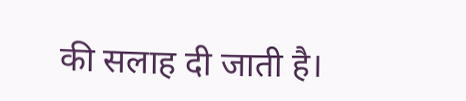की सलाह दी जाती है।